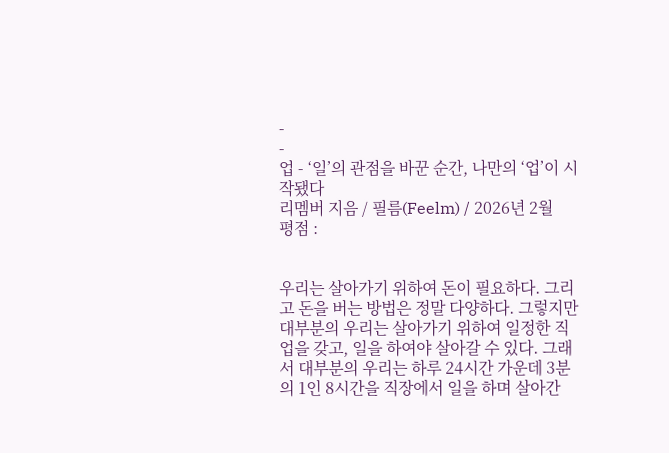-
-
업 - ‘일’의 관점을 바꾼 순간, 나만의 ‘업’이 시작됐다
리멤버 지음 / 필름(Feelm) / 2026년 2월
평점 :


우리는 살아가기 위하여 돈이 필요하다. 그리고 돈을 버는 방법은 정말 다양하다. 그렇지만 대부분의 우리는 살아가기 위하여 일정한 직업을 갖고, 일을 하여야 살아갈 수 있다. 그래서 대부분의 우리는 하루 24시간 가운데 3분의 1인 8시간을 직장에서 일을 하며 살아간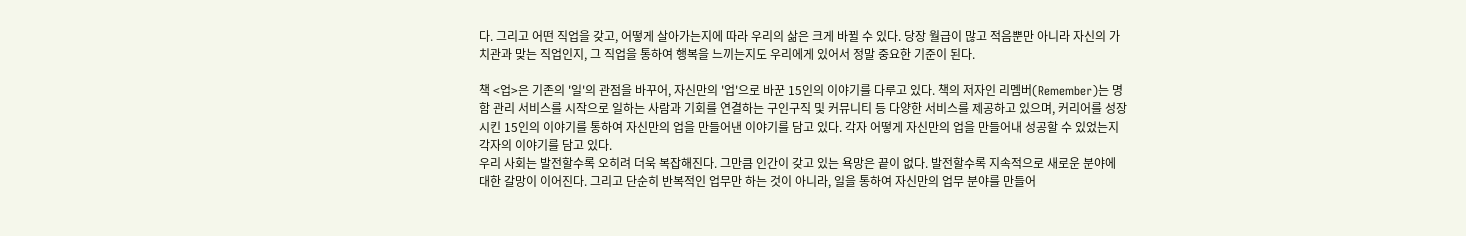다. 그리고 어떤 직업을 갖고, 어떻게 살아가는지에 따라 우리의 삶은 크게 바뀔 수 있다. 당장 월급이 많고 적음뿐만 아니라 자신의 가치관과 맞는 직업인지, 그 직업을 통하여 행복을 느끼는지도 우리에게 있어서 정말 중요한 기준이 된다.

책 <업>은 기존의 '일'의 관점을 바꾸어, 자신만의 '업'으로 바꾼 15인의 이야기를 다루고 있다. 책의 저자인 리멤버(Remember)는 명함 관리 서비스를 시작으로 일하는 사람과 기회를 연결하는 구인구직 및 커뮤니티 등 다양한 서비스를 제공하고 있으며, 커리어를 성장시킨 15인의 이야기를 통하여 자신만의 업을 만들어낸 이야기를 담고 있다. 각자 어떻게 자신만의 업을 만들어내 성공할 수 있었는지 각자의 이야기를 담고 있다.
우리 사회는 발전할수록 오히려 더욱 복잡해진다. 그만큼 인간이 갖고 있는 욕망은 끝이 없다. 발전할수록 지속적으로 새로운 분야에 대한 갈망이 이어진다. 그리고 단순히 반복적인 업무만 하는 것이 아니라, 일을 통하여 자신만의 업무 분야를 만들어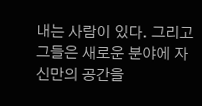내는 사람이 있다. 그리고 그들은 새로운 분야에 자신만의 공간을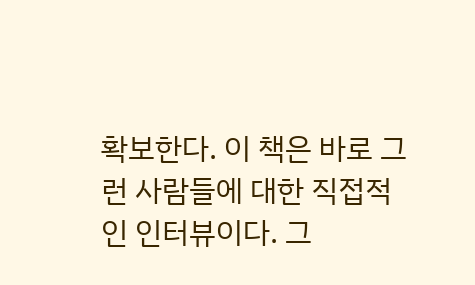확보한다. 이 책은 바로 그런 사람들에 대한 직접적인 인터뷰이다. 그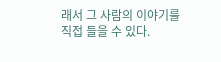래서 그 사람의 이야기를 직접 들을 수 있다.